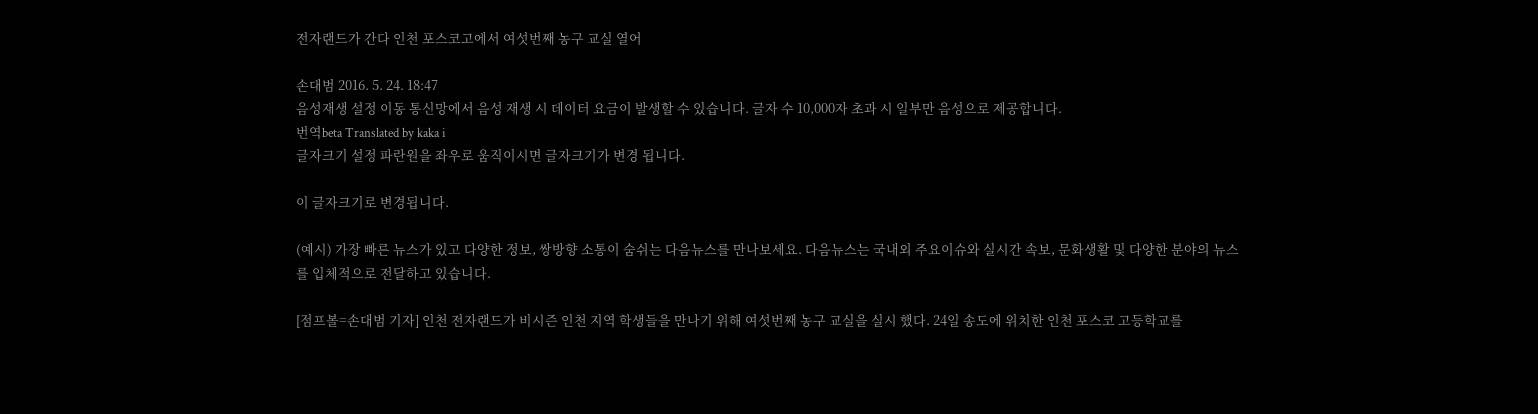전자랜드가 간다 인천 포스코고에서 여섯번째 농구 교실 열어

손대범 2016. 5. 24. 18:47
음성재생 설정 이동 통신망에서 음성 재생 시 데이터 요금이 발생할 수 있습니다. 글자 수 10,000자 초과 시 일부만 음성으로 제공합니다.
번역beta Translated by kaka i
글자크기 설정 파란원을 좌우로 움직이시면 글자크기가 변경 됩니다.

이 글자크기로 변경됩니다.

(예시) 가장 빠른 뉴스가 있고 다양한 정보, 쌍방향 소통이 숨쉬는 다음뉴스를 만나보세요. 다음뉴스는 국내외 주요이슈와 실시간 속보, 문화생활 및 다양한 분야의 뉴스를 입체적으로 전달하고 있습니다.

[점프볼=손대범 기자] 인천 전자랜드가 비시즌 인천 지역 학생들을 만나기 위해 여섯번째 농구 교실을 실시 했다. 24일 송도에 위치한 인천 포스코 고등학교를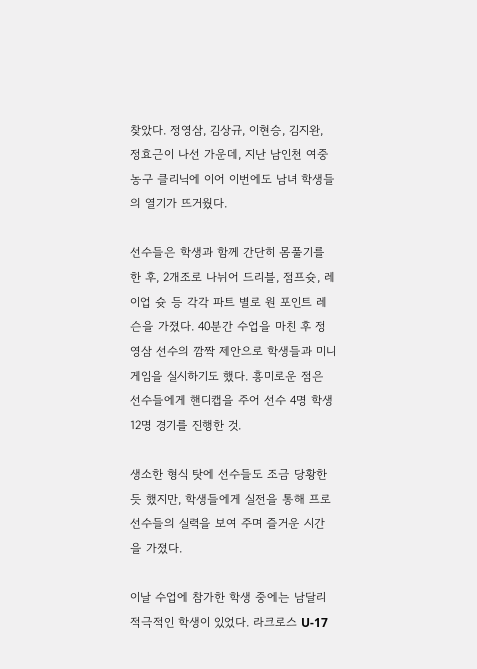찾았다. 정영삼, 김상규, 이현승, 김지완, 정효근이 나선 가운데, 지난 남인천 여중 농구 클리닉에 이어 이번에도 남녀 학생들의 열기가 뜨거웠다.

선수들은 학생과 함께 간단히 몸풀기를 한 후, 2개조로 나뉘어 드리블, 점프슛, 레이업 슛 등 각각 파트 별로 원 포인트 레슨을 가졌다. 40분간 수업을 마친 후 정영삼 선수의 깜짝 제안으로 학생들과 미니 게임을 실시하기도 했다. 흥미로운 점은 선수들에게 핸디캡을 주어 선수 4명 학생 12명 경기를 진행한 것.

생소한 형식 탓에 선수들도 조금 당황한 듯 했지만, 학생들에게 실전을 통해 프로선수들의 실력을 보여 주며 즐거운 시간을 가졌다.

이날 수업에 참가한 학생 중에는 남달리 적극적인 학생이 있었다. 라크로스 U-17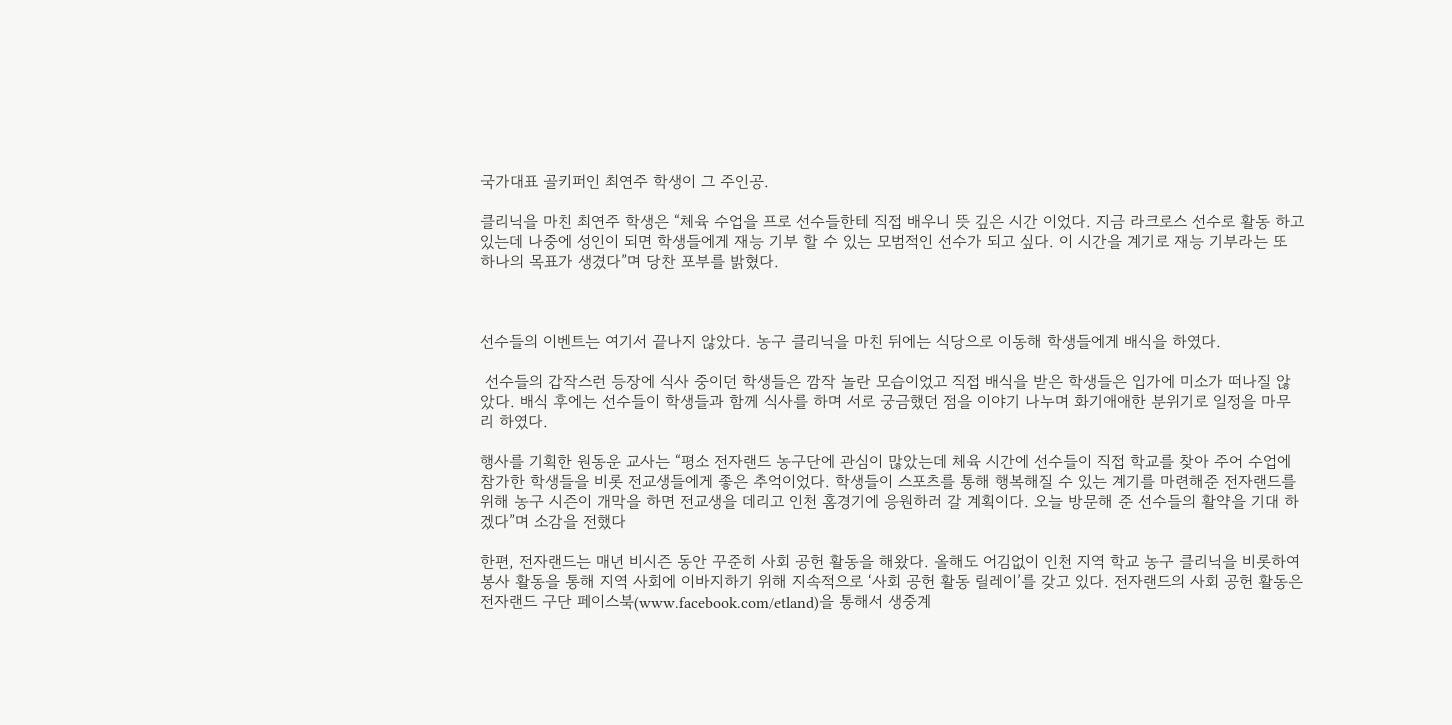국가대표 골키퍼인 최연주 학생이 그 주인공.

클리닉을 마친 최연주 학생은 “체육 수업을 프로 선수들한테 직접 배우니 뜻 깊은 시간 이었다. 지금 라크로스 선수로 활동 하고 있는데 나중에 성인이 되면 학생들에게 재능 기부 할 수 있는 모범적인 선수가 되고 싶다. 이 시간을 계기로 재능 기부라는 또 하나의 목표가 생겼다”며 당찬 포부를 밝혔다.



선수들의 이벤트는 여기서 끝나지 않았다. 농구 클리닉을 마친 뒤에는 식당으로 이동해 학생들에게 배식을 하였다.

 선수들의 갑작스런 등장에 식사 중이던 학생들은 깜작 놀란 모습이었고 직접 배식을 받은 학생들은 입가에 미소가 떠나질 않았다. 배식 후에는 선수들이 학생들과 함께 식사를 하며 서로 궁금했던 점을 이야기 나누며 화기애애한 분위기로 일정을 마무리 하였다.

행사를 기획한 원동운 교사는 “평소 전자랜드 농구단에 관심이 많았는데 체육 시간에 선수들이 직접 학교를 찾아 주어 수업에 참가한 학생들을 비롯 전교생들에게 좋은 추억이었다. 학생들이 스포츠를 통해 행복해질 수 있는 계기를 마련해준 전자랜드를 위해 농구 시즌이 개막을 하면 전교생을 데리고 인천 홈경기에 응원하러 갈 계획이다. 오늘 방문해 준 선수들의 활약을 기대 하겠다”며 소감을 전했다

한편, 전자랜드는 매년 비시즌 동안 꾸준히 사회 공헌 활동을 해왔다. 올해도 어김없이 인천 지역 학교 농구 클리닉을 비롯하여 봉사 활동을 통해 지역 사회에 이바지하기 위해 지속적으로 ‘사회 공헌 활동 릴레이’를 갖고 있다. 전자랜드의 사회 공헌 활동은 전자랜드 구단 페이스북(www.facebook.com/etland)을 통해서 생중계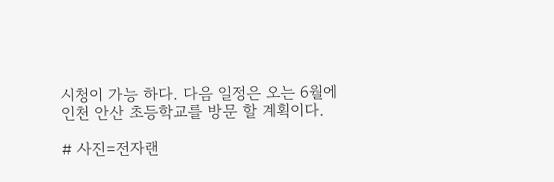시청이 가능 하다. 다음 일정은 오는 6월에 인천 안산 초등학교를 방문 할 계획이다.

# 사진=전자랜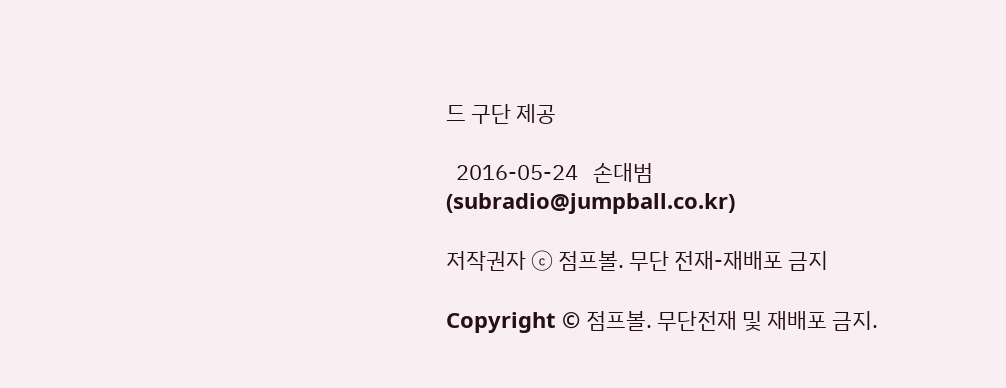드 구단 제공

  2016-05-24   손대범(subradio@jumpball.co.kr)

저작권자 ⓒ 점프볼. 무단 전재-재배포 금지

Copyright © 점프볼. 무단전재 및 재배포 금지.